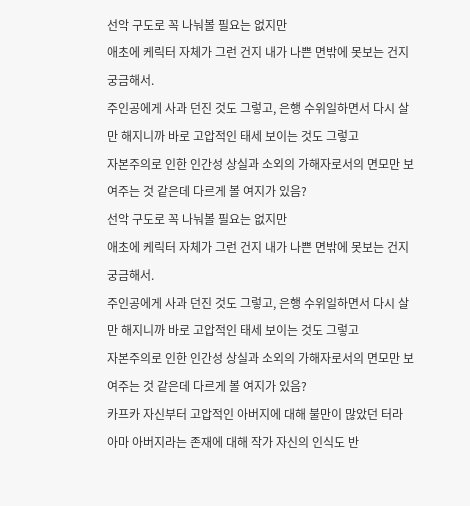선악 구도로 꼭 나눠볼 필요는 없지만
애초에 케릭터 자체가 그런 건지 내가 나쁜 면밖에 못보는 건지 궁금해서.
주인공에게 사과 던진 것도 그렇고, 은행 수위일하면서 다시 살만 해지니까 바로 고압적인 태세 보이는 것도 그렇고
자본주의로 인한 인간성 상실과 소외의 가해자로서의 면모만 보여주는 것 같은데 다르게 볼 여지가 있음?
선악 구도로 꼭 나눠볼 필요는 없지만
애초에 케릭터 자체가 그런 건지 내가 나쁜 면밖에 못보는 건지 궁금해서.
주인공에게 사과 던진 것도 그렇고, 은행 수위일하면서 다시 살만 해지니까 바로 고압적인 태세 보이는 것도 그렇고
자본주의로 인한 인간성 상실과 소외의 가해자로서의 면모만 보여주는 것 같은데 다르게 볼 여지가 있음?
카프카 자신부터 고압적인 아버지에 대해 불만이 많았던 터라 아마 아버지라는 존재에 대해 작가 자신의 인식도 반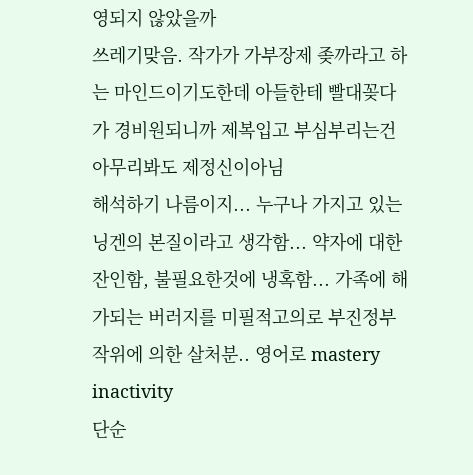영되지 않았을까
쓰레기맞음. 작가가 가부장제 좆까라고 하는 마인드이기도한데 아들한테 빨대꽂다가 경비원되니까 제복입고 부심부리는건 아무리봐도 제정신이아님
해석하기 나름이지... 누구나 가지고 있는 닝겐의 본질이라고 생각함... 약자에 대한 잔인함, 불필요한것에 냉혹함... 가족에 해가되는 버러지를 미필적고의로 부진정부작위에 의한 살처분.. 영어로 mastery inactivity
단순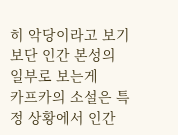히 악당이라고 보기 보단 인간 본성의 일부로 보는게
카프카의 소설은 특정 상황에서 인간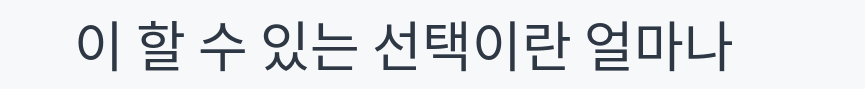이 할 수 있는 선택이란 얼마나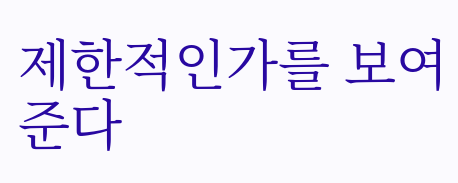제한적인가를 보여준다